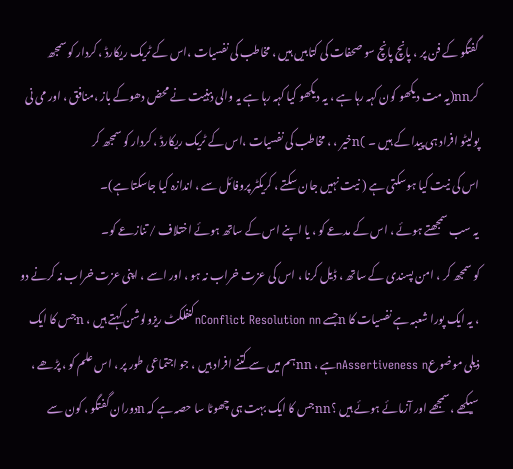گفتگو کے فن پر ، پانچ پانچ سو صحفات کی کتابیں ہیں ، مخاطب کی نفسیات ،اس کے ٹریک ریکارڈ ، کردار کو سمجھ کرnn(یہ مت دیکھو کون کہہ رہا ہے ، یہ دیکھو کیا کہہ رہا ہے یہ والی ذہنیت نے محض دھوکے باز ،منافق ، اور می نی پولیٹو افراد ہی پیدا کے ہیں ۔ )nخیر ، ، مخاطب کی نفسیات ،اس کے ٹریک ریکارڈ ، کردار کو سمجھ کر
اس کی نیت کیا ہوسکتی ہے ( نیت نہیں جان سکتے ، کریکٹر پروفائل سے ، اندازہ کیا جاسکتا ہے)۔
یہ سب سمجھتے ہوئے ، اس کے مدعے کو ، یا اپنے اس کے ساتھ ہوئے اختلاف / تنازعے کو۔
کو سمجھ کر ، امن پسندی کے ساتھ ، ڈیل کرنا ، اس کی عزت خراب نہ ہو ، اور اسے ، اپنی عزت خراب نہ کرنے دو ، یہ ایک پورا شعبہ ہے نفسیات کا nجسے nConflict Resolution nnکنفلکٹ ریزولوشن کہتے ہیں ، nجس کا ایک ذیلی موضوعnAssertiveness nہے ، nnہم میں سے کتنے افراد ہیں ، جو اجتماعی طور پر ، اس علم کو ، پڑھے ، سیکھے ، سمجھے اور آزمائے ہوئے ہیں ؟nnجس کا ایک بہت ہی چھوٹا سا حصہ ہے کہ nدوران گفتگو ، کون سے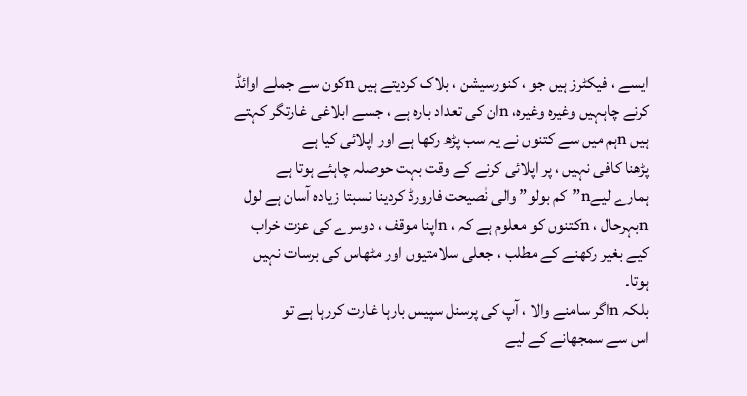ایسے ، فیکٹرز ہیں جو ، کنورسیشن ، بلاک کردیتے ہیں nکون سے جملے اوائڈ کرنے چاہہیں وغیرہ وغیرہ، nان کی تعداد بارہ ہے ، جسے ابلاغی غارتگر کہتے ہیں nہم میں سے کتنوں نے یہ سب پڑھ رکھا ہے اور اپلائی کیا ہے
پڑھنا کافی نہیں ، پر اپلائی کرنے کے وقت بہت حوصلہ چاہئے ہوتا ہے
ہمارے لیےn”کم بولو” والی نٰصیحت فارورڈ کردینا نسبتا زیادہ آسان ہے لول nبہرحال ، nکتنوں کو معلوم ہے کہ ، nاپنا موقف ، دوسرے کی عزت خراب کیے بغیر رکھنے کے مطلب ، جعلی سلامتیوں اور مٹھاس کی برسات نہیں ہوتا۔
بلکہ nاگر سامنے والا ، آپ کی پرسنل سپیس بارہا غارت کررہا ہے تو
اس سے سمجھانے کے لیے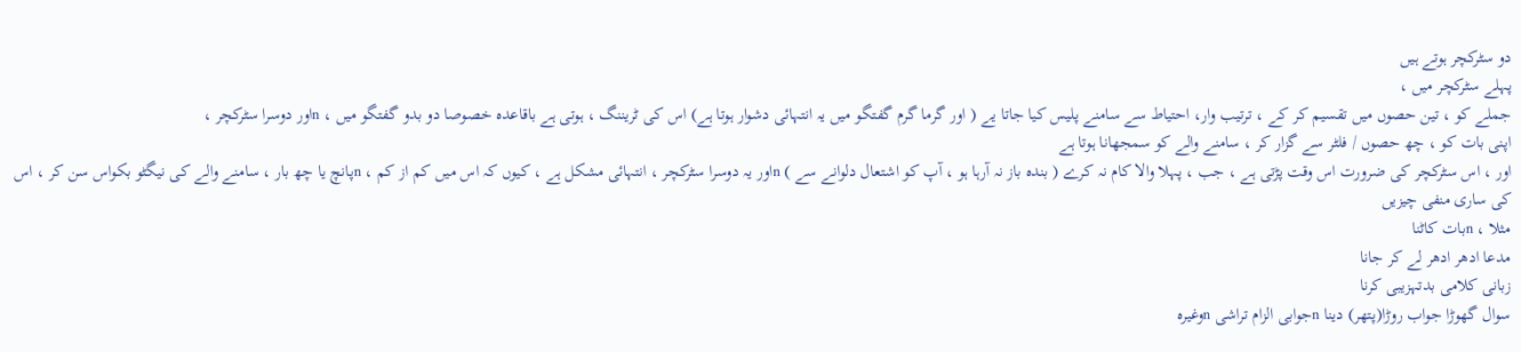دو سٹرکچر ہوتے ہیں
پہلے سٹرکچر میں ،
جملے کو ، تین حصوں میں تقسیم کر کے ، ترتیب وار، احتیاط سے سامنے پلیس کیا جاتا یے ( اور گرما گرم گفتگو میں یہ انتہائی دشوار ہوتا ہے) اس کی ٹریننگ ، ہوتی ہے باقاعدہ خصوصا دو بدو گفتگو میں ، nاور دوسرا سٹرکچر ،
اپنی بات کو ، چھ حصوں / فلٹر سے گزار کر ، سامنے والے کو سمجھانا ہوتا ہے
اور ، اس سٹرکچر کی ضرورت اس وقت پڑتی ہے ، جب ، پہلا والا کام نہ کرے ( بندہ باز نہ آرہا ہو ، آپ کو اشتعال دلوانے سے ) nاور یہ دوسرا سٹرکچر ، انتہائی مشکل ہے ، کیوں کہ اس میں کم از کم ، nپانچ یا چھ بار ، سامنے والے کی نیگٹو بکواس سن کر ، اس کی ساری منفی چیزیں
مثلا ، nبات کاٹنا
مدعا ادھر ادھر لے کر جانا
زبانی کلامی بدتہزیبی کرنا
سوال گھوڑا جواب روڑا(پتھر) دینا nجوابی الزام تراشی nوغیرہ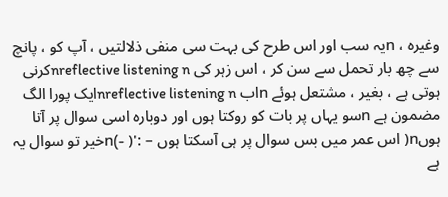وغیرہ ، nیہ سب اور اس طرح کی بہت سی منفی ذلالتیں ، آپ کو ، پانچ سے چھ بار تحمل سے سن کر ، اس زہر کی nreflective listening nکرنی ہوتی ہے ، بغیر ، مشتعل ہوئے nاب nreflective listening nایک پورا الگ مضمون ہے nسو یہاں پر بات کو روکتا ہوں اور دوبارہ اسی سوال پر آتا ہوںn( اس عمر میں بس سوال پر ہی آسکتا ہوں – :'( -)nخیر تو سوال یہ ہے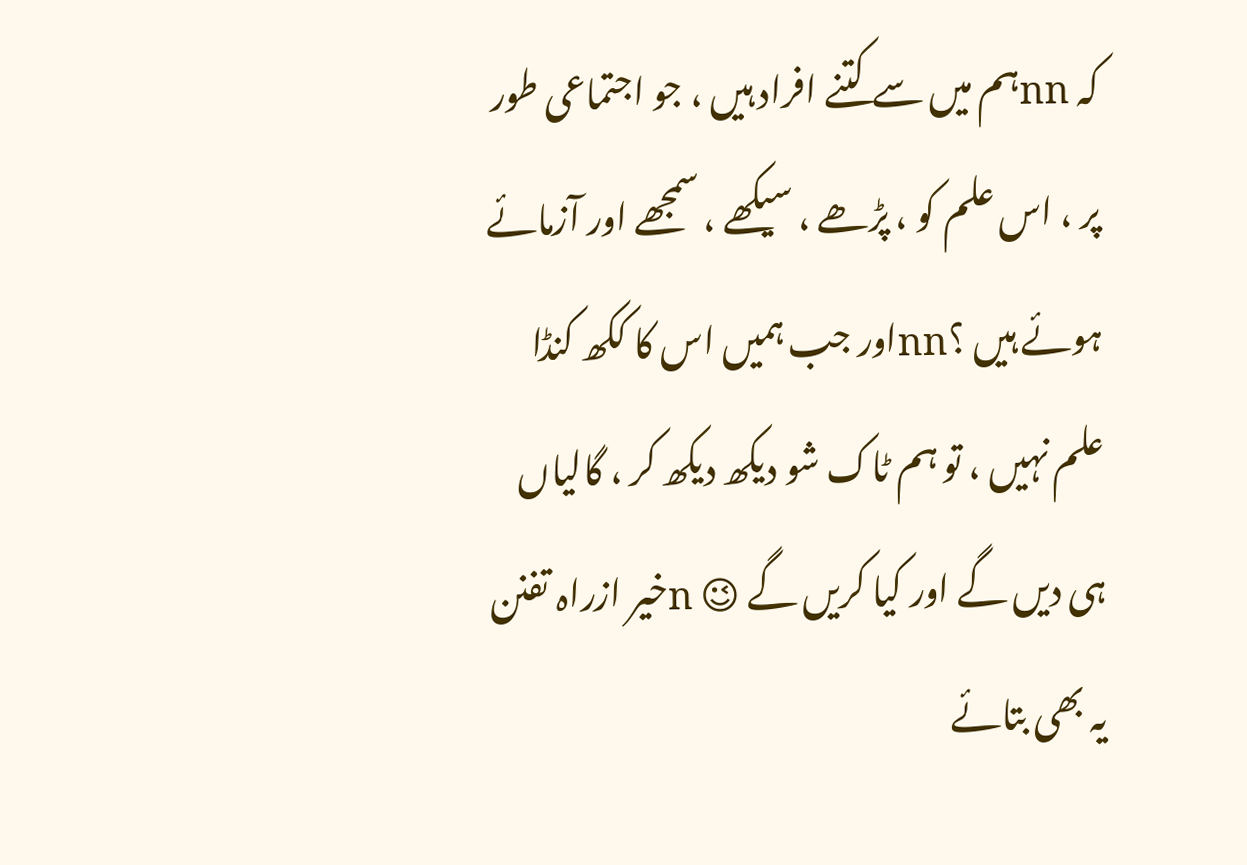کہ nnہم میں سے کتنے افراد ہیں ، جو اجتماعی طور پر ، اس علم کو ، پڑھے ، سیکھے ، سمجھے اور آزمائے ہوئے ہیں ؟nnاور جب ہمیں اس کا ککھ کنڈا علم نہیں ، تو ہم ٹاک شو دیکھ دیکھ کر ، گالیاں ہی دیں گے اور کیا کریں گے 😉 nخیر ازراہ تفنن یہ بھی بتائے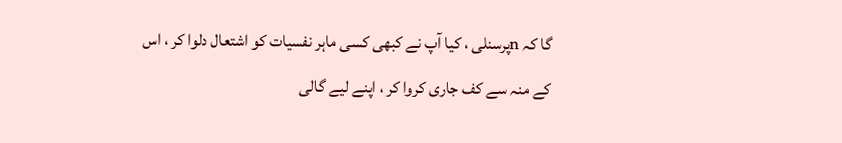گا کہ nپرسنلی ، کیا آپ نے کبھی کسی ماہر نفسیات کو اشتعال دلوا کر ، اس کے منہ سے کف جاری کروا کر ، اپنے لیے گالی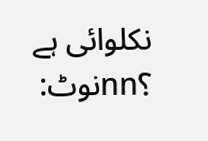نکلوائی ہے ؟nnنوٹ: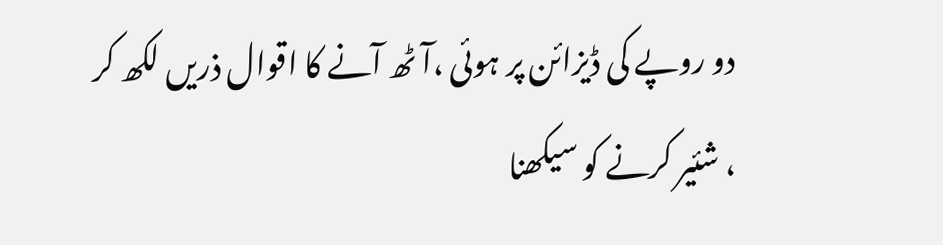دو روپے کی ڈیزائن پر ہوئی ،آٹھ آنے کا اقوال ذریں لکھ کر ، شئیر کرنے کو سیکھنا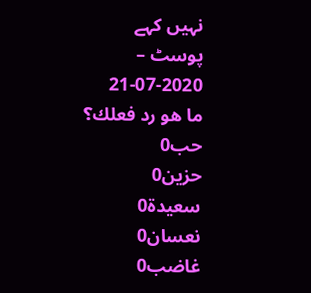نہیں کہے
پوسٹ – 2020-07-21
ما هو رد فعلك؟
حب0
حزين0
سعيدة0
نعسان0
غاضب0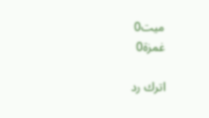ميت0
غمزة0

اترك رد